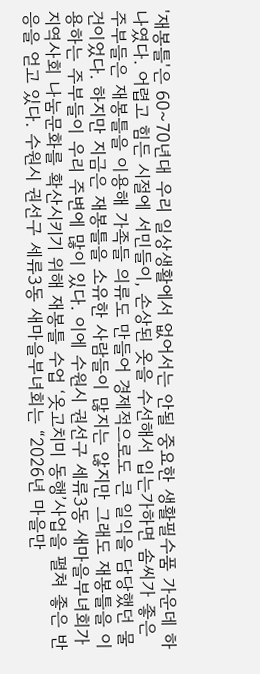'재봉틀'은 60~70년대 우리 일상생활에서 없어서는 안될 중요한 생활필수품 가운데 하나였다. 어렵고 힘든 시절에 서민들이, 손상된 옷을 수선해서 입는가하면 솜씨가 좋은 주부들은 재봉틀을 이용해 가족들 의류도 만들어 경제적으로도 큰 일익을 담당했던 물건이었다. 하지만 지금은 재봉틀을 소유한 사람들이 많지는 않지만 그래도 재봉틀을 이용하는 주부들이 우리 주변에 많이 있다. 이에 수원시 권선구 세류3동 새마을부녀회가 지역사회 나눔문화를 확산시키기 위해 재봉틀 수업 ‘옷고치미 동행’사업을 펼쳐 좋은 반응을 얻고 있다. 수원시 권선구 세류3동 새마을부녀회는 “2026년 마을만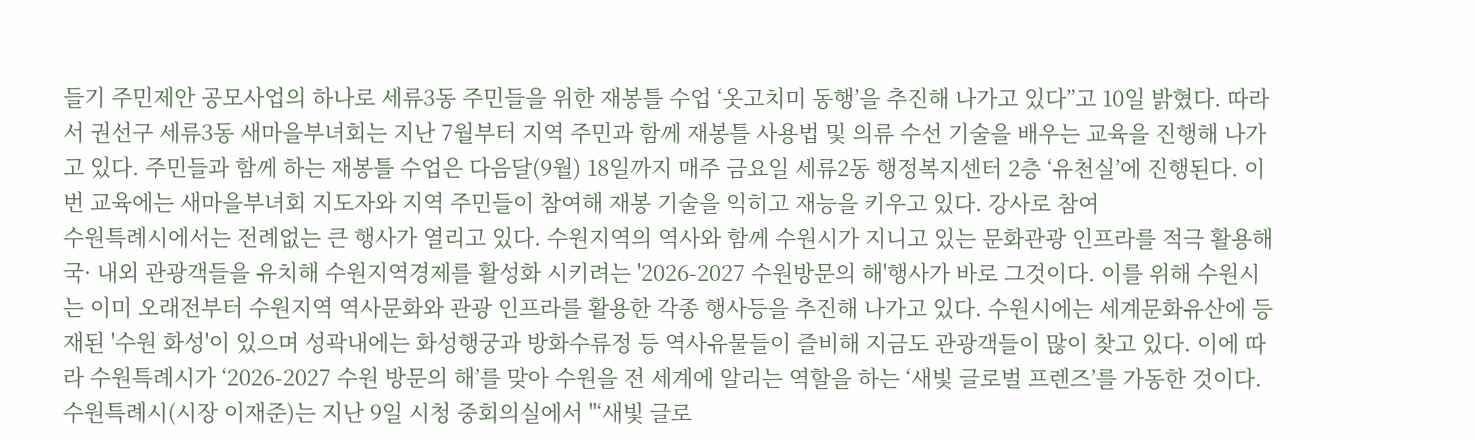들기 주민제안 공모사업의 하나로 세류3동 주민들을 위한 재봉틀 수업 ‘옷고치미 동행’을 추진해 나가고 있다”고 10일 밝혔다. 따라서 권선구 세류3동 새마을부녀회는 지난 7월부터 지역 주민과 함께 재봉틀 사용법 및 의류 수선 기술을 배우는 교육을 진행해 나가고 있다. 주민들과 함께 하는 재봉틀 수업은 다음달(9월) 18일까지 매주 금요일 세류2동 행정복지센터 2층 ‘유천실’에 진행된다. 이번 교육에는 새마을부녀회 지도자와 지역 주민들이 참여해 재봉 기술을 익히고 재능을 키우고 있다. 강사로 참여
수원특례시에서는 전례없는 큰 행사가 열리고 있다. 수원지역의 역사와 함께 수원시가 지니고 있는 문화관광 인프라를 적극 활용해 국· 내외 관광객들을 유치해 수원지역경제를 활성화 시키려는 '2026-2027 수원방문의 해'행사가 바로 그것이다. 이를 위해 수원시는 이미 오래전부터 수원지역 역사문화와 관광 인프라를 활용한 각종 행사등을 추진해 나가고 있다. 수원시에는 세계문화유산에 등재된 '수원 화성'이 있으며 성곽내에는 화성행궁과 방화수류정 등 역사유물들이 즐비해 지금도 관광객들이 많이 찾고 있다. 이에 따라 수원특례시가 ‘2026-2027 수원 방문의 해’를 맞아 수원을 전 세계에 알리는 역할을 하는 ‘새빛 글로벌 프렌즈’를 가동한 것이다. 수원특례시(시장 이재준)는 지난 9일 시청 중회의실에서 "‘새빛 글로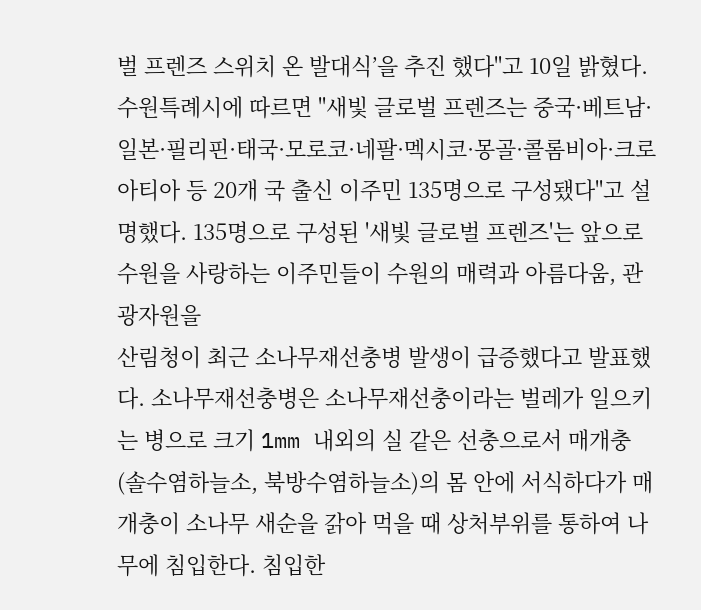벌 프렌즈 스위치 온 발대식’을 추진 했다"고 10일 밝혔다. 수원특례시에 따르면 "새빛 글로벌 프렌즈는 중국·베트남·일본·필리핀·태국·모로코·네팔·멕시코·몽골·콜롬비아·크로아티아 등 20개 국 출신 이주민 135명으로 구성됐다"고 설명했다. 135명으로 구성된 '새빛 글로벌 프렌즈'는 앞으로 수원을 사랑하는 이주민들이 수원의 매력과 아름다움, 관광자원을
산림청이 최근 소나무재선충병 발생이 급증했다고 발표했다. 소나무재선충병은 소나무재선충이라는 벌레가 일으키는 병으로 크기 1mm 내외의 실 같은 선충으로서 매개충(솔수염하늘소, 북방수염하늘소)의 몸 안에 서식하다가 매개충이 소나무 새순을 갉아 먹을 때 상처부위를 통하여 나무에 침입한다. 침입한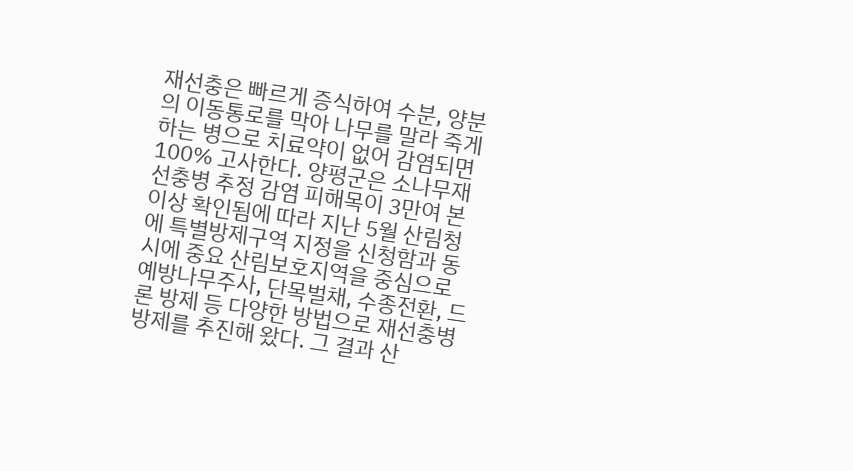재선충은 빠르게 증식하여 수분, 양분의 이동통로를 막아 나무를 말라 죽게 하는 병으로 치료약이 없어 감염되면 100% 고사한다. 양평군은 소나무재선충병 추정 감염 피해목이 3만여 본 이상 확인됨에 따라 지난 5월 산림청에 특별방제구역 지정을 신청함과 동시에 중요 산림보호지역을 중심으로 예방나무주사, 단목벌채, 수종전환, 드론 방제 등 다양한 방법으로 재선충병 방제를 추진해 왔다. 그 결과 산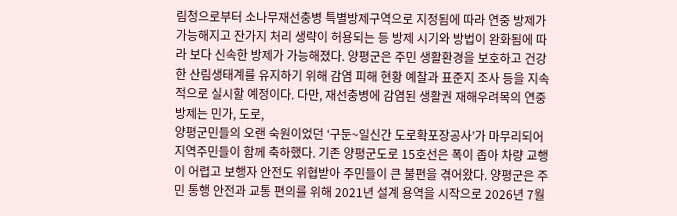림청으로부터 소나무재선충병 특별방제구역으로 지정됨에 따라 연중 방제가 가능해지고 잔가지 처리 생략이 허용되는 등 방제 시기와 방법이 완화됨에 따라 보다 신속한 방제가 가능해졌다. 양평군은 주민 생활환경을 보호하고 건강한 산림생태계를 유지하기 위해 감염 피해 현황 예찰과 표준지 조사 등을 지속적으로 실시할 예정이다. 다만, 재선충병에 감염된 생활권 재해우려목의 연중 방제는 민가, 도로,
양평군민들의 오랜 숙원이었던 ‘구둔~일신간 도로확포장공사’가 마무리되어 지역주민들이 함께 축하했다. 기존 양평군도로 15호선은 폭이 좁아 차량 교행이 어렵고 보행자 안전도 위협받아 주민들이 큰 불편을 겪어왔다. 양평군은 주민 통행 안전과 교통 편의를 위해 2021년 설계 용역을 시작으로 2026년 7월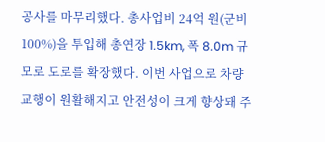공사를 마무리했다. 총사업비 24억 원(군비 100%)을 투입해 총연장 1.5km, 폭 8.0m 규모로 도로를 확장했다. 이번 사업으로 차량 교행이 원활해지고 안전성이 크게 향상돼 주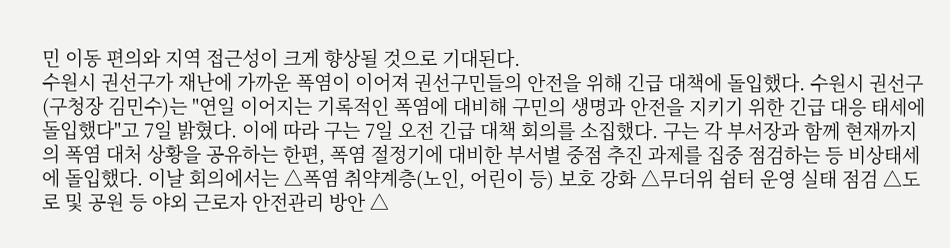민 이동 편의와 지역 접근성이 크게 향상될 것으로 기대된다.
수원시 권선구가 재난에 가까운 폭염이 이어져 권선구민들의 안전을 위해 긴급 대책에 돌입했다. 수원시 권선구(구청장 김민수)는 "연일 이어지는 기록적인 폭염에 대비해 구민의 생명과 안전을 지키기 위한 긴급 대응 태세에 돌입했다"고 7일 밝혔다. 이에 따라 구는 7일 오전 긴급 대책 회의를 소집했다. 구는 각 부서장과 함께 현재까지의 폭염 대처 상황을 공유하는 한편, 폭염 절정기에 대비한 부서별 중점 추진 과제를 집중 점검하는 등 비상태세에 돌입했다. 이날 회의에서는 △폭염 취약계층(노인, 어린이 등) 보호 강화 △무더위 쉼터 운영 실태 점검 △도로 및 공원 등 야외 근로자 안전관리 방안 △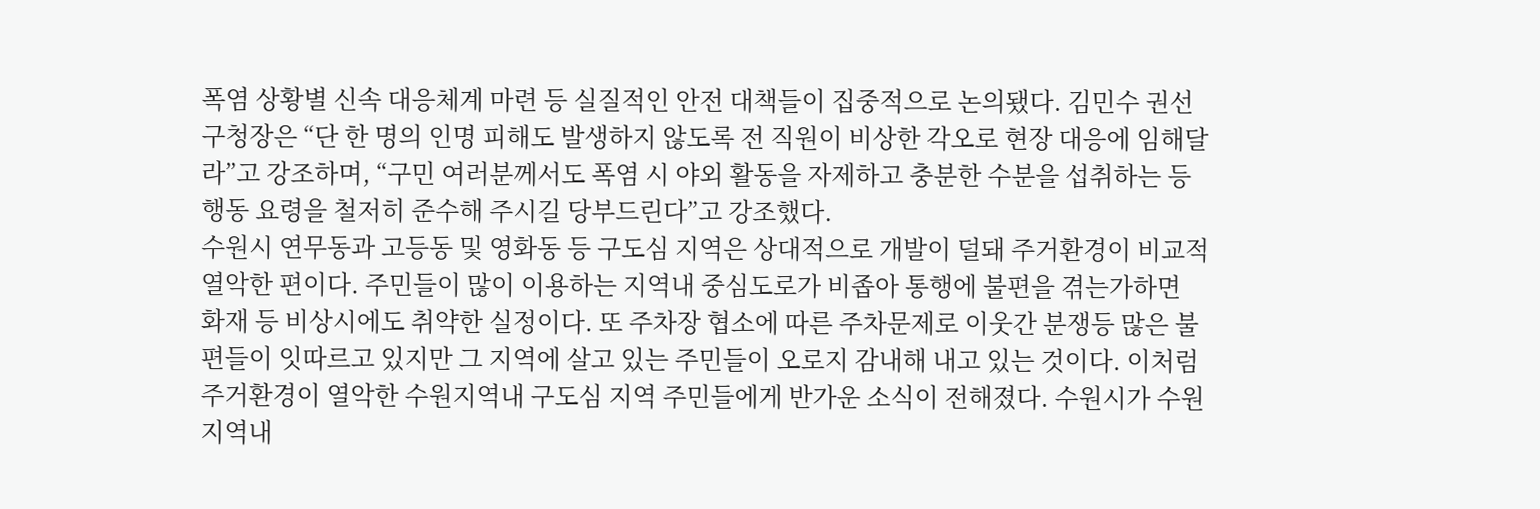폭염 상황별 신속 대응체계 마련 등 실질적인 안전 대책들이 집중적으로 논의됐다. 김민수 권선구청장은 “단 한 명의 인명 피해도 발생하지 않도록 전 직원이 비상한 각오로 현장 대응에 임해달라”고 강조하며, “구민 여러분께서도 폭염 시 야외 활동을 자제하고 충분한 수분을 섭취하는 등 행동 요령을 철저히 준수해 주시길 당부드린다”고 강조했다.
수원시 연무동과 고등동 및 영화동 등 구도심 지역은 상대적으로 개발이 덜돼 주거환경이 비교적 열악한 편이다. 주민들이 많이 이용하는 지역내 중심도로가 비좁아 통행에 불편을 겪는가하면 화재 등 비상시에도 취약한 실정이다. 또 주차장 협소에 따른 주차문제로 이웃간 분쟁등 많은 불편들이 잇따르고 있지만 그 지역에 살고 있는 주민들이 오로지 감내해 내고 있는 것이다. 이처럼 주거환경이 열악한 수원지역내 구도심 지역 주민들에게 반가운 소식이 전해졌다. 수원시가 수원지역내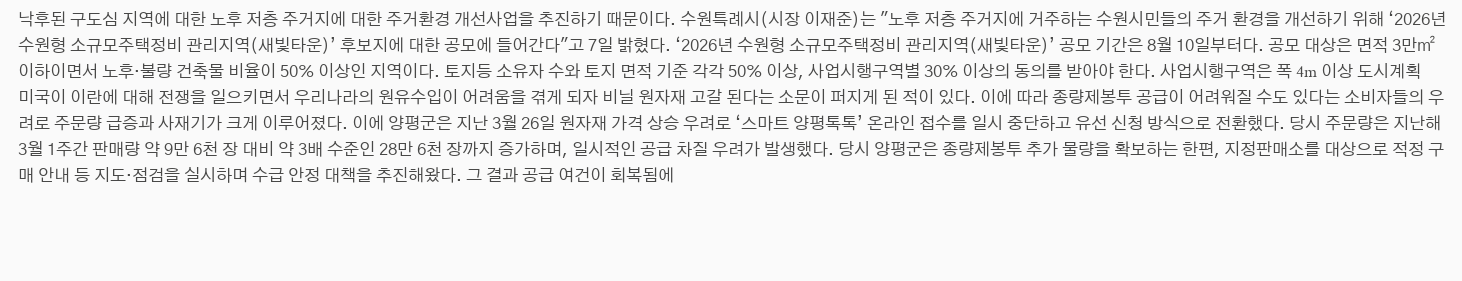낙후된 구도심 지역에 대한 노후 저층 주거지에 대한 주거환경 개선사업을 추진하기 때문이다. 수원특례시(시장 이재준)는 "노후 저층 주거지에 거주하는 수원시민들의 주거 환경을 개선하기 위해 ‘2026년 수원형 소규모주택정비 관리지역(새빛타운)’ 후보지에 대한 공모에 들어간다"고 7일 밝혔다. ‘2026년 수원형 소규모주택정비 관리지역(새빛타운)’ 공모 기간은 8월 10일부터다. 공모 대상은 면적 3만㎡ 이하이면서 노후·불량 건축물 비율이 50% 이상인 지역이다. 토지등 소유자 수와 토지 면적 기준 각각 50% 이상, 사업시행구역별 30% 이상의 동의를 받아야 한다. 사업시행구역은 폭 4m 이상 도시계획
미국이 이란에 대해 전쟁을 일으키면서 우리나라의 원유수입이 어려움을 겪게 되자 비닐 원자재 고갈 된다는 소문이 퍼지게 된 적이 있다. 이에 따라 종량제봉투 공급이 어려워질 수도 있다는 소비자들의 우려로 주문량 급증과 사재기가 크게 이루어졌다. 이에 양평군은 지난 3월 26일 원자재 가격 상승 우려로 ‘스마트 양평톡톡’ 온라인 접수를 일시 중단하고 유선 신청 방식으로 전환했다. 당시 주문량은 지난해 3월 1주간 판매량 약 9만 6천 장 대비 약 3배 수준인 28만 6천 장까지 증가하며, 일시적인 공급 차질 우려가 발생했다. 당시 양평군은 종량제봉투 추가 물량을 확보하는 한편, 지정판매소를 대상으로 적정 구매 안내 등 지도·점검을 실시하며 수급 안정 대책을 추진해왔다. 그 결과 공급 여건이 회복됨에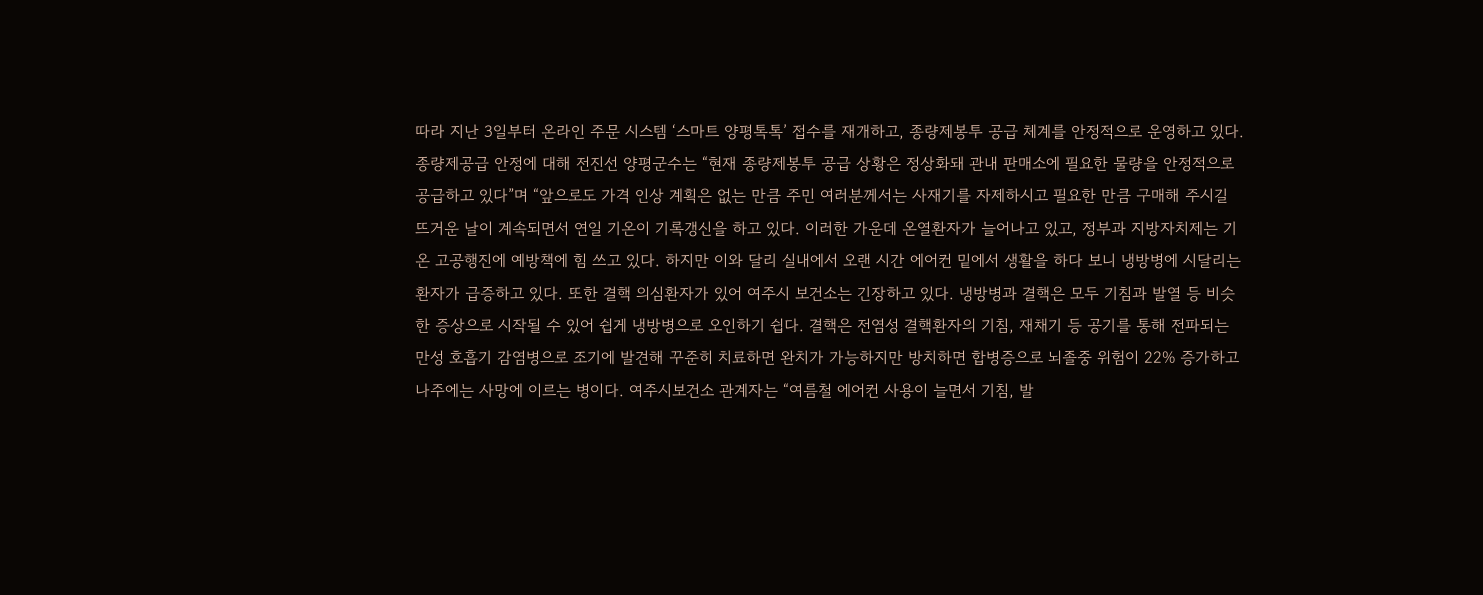따라 지난 3일부터 온라인 주문 시스템 ‘스마트 양평톡톡’ 접수를 재개하고, 종량제봉투 공급 체계를 안정적으로 운영하고 있다. 종량제공급 안정에 대해 전진선 양평군수는 “현재 종량제봉투 공급 상황은 정상화돼 관내 판매소에 필요한 물량을 안정적으로 공급하고 있다”며 “앞으로도 가격 인상 계획은 없는 만큼 주민 여러분께서는 사재기를 자제하시고 필요한 만큼 구매해 주시길
뜨거운 날이 계속되면서 연일 기온이 기록갱신을 하고 있다. 이러한 가운데 온열환자가 늘어나고 있고, 정부과 지방자치제는 기온 고공행진에 예방책에 힘 쓰고 있다. 하지만 이와 달리 실내에서 오랜 시간 에어컨 밑에서 생활을 하다 보니 냉방병에 시달리는 환자가 급증하고 있다. 또한 결핵 의심환자가 있어 여주시 보건소는 긴장하고 있다. 냉방병과 결핵은 모두 기침과 발열 등 비슷한 증상으로 시작될 수 있어 쉽게 냉방병으로 오인하기 쉽다. 결핵은 전염성 결핵환자의 기침, 재채기 등 공기를 통해 전파되는 만성 호흡기 감염병으로 조기에 발견해 꾸준히 치료하면 완치가 가능하지만 방치하면 합병증으로 뇌졸중 위험이 22% 증가하고 나주에는 사망에 이르는 병이다. 여주시보건소 관계자는 “여름철 에어컨 사용이 늘면서 기침, 발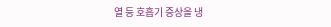열 등 호흡기 증상을 냉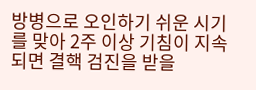방병으로 오인하기 쉬운 시기를 맞아 2주 이상 기침이 지속되면 결핵 검진을 받을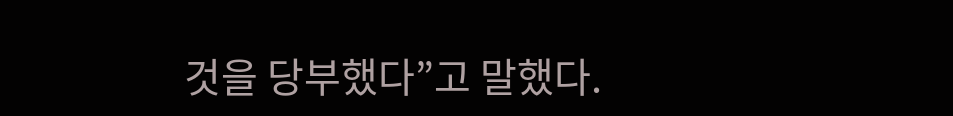것을 당부했다”고 말했다.